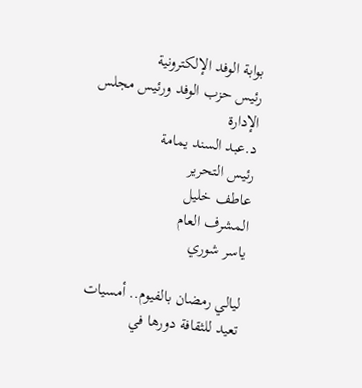بوابة الوفد الإلكترونية
رئيس حزب الوفد ورئيس مجلس الإدارة
د.عبد السند يمامة
رئيس التحرير
عاطف خليل
المشرف العام
ياسر شوري

ليالي رمضان بالفيوم.. أمسيات تعيد للثقافة دورها في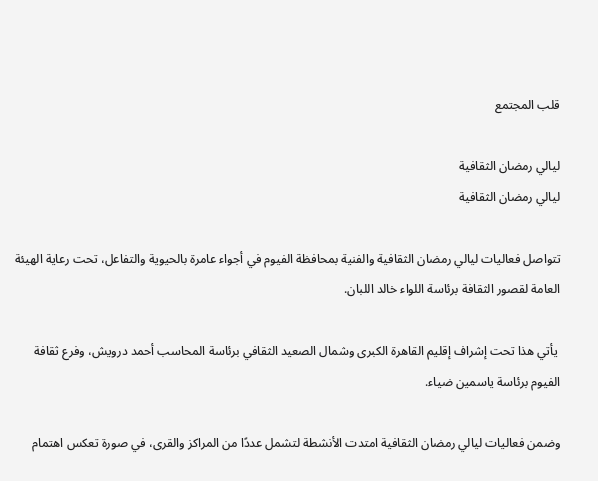قلب المجتمع

ليالي رمضان الثقافية
ليالي رمضان الثقافية

تتواصل فعاليات ليالي رمضان الثقافية والفنية بمحافظة الفيوم في أجواء عامرة بالحيوية والتفاعل، تحت رعاية الهيئة العامة لقصور الثقافة برئاسة اللواء خالد اللبان.

 يأتي هذا تحت إشراف إقليم القاهرة الكبرى وشمال الصعيد الثقافي برئاسة المحاسب أحمد درويش، وفرع ثقافة الفيوم برئاسة ياسمين ضياء.

وضمن فعاليات ليالي رمضان الثقافية امتدت الأنشطة لتشمل عددًا من المراكز والقرى، في صورة تعكس اهتمام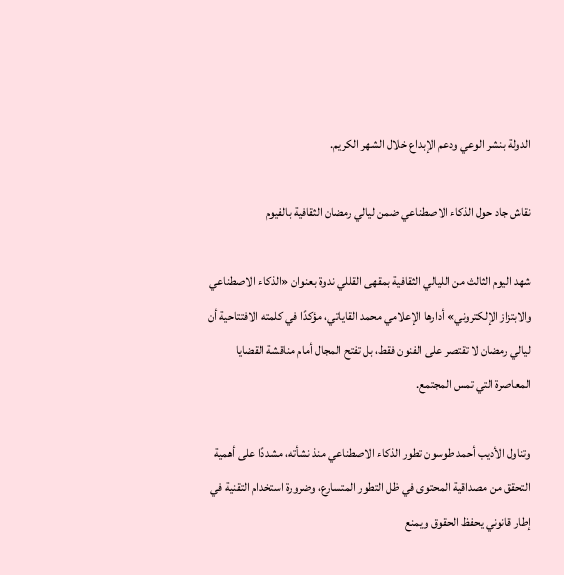الدولة بنشر الوعي ودعم الإبداع خلال الشهر الكريم.

نقاش جاد حول الذكاء الاصطناعي ضمن ليالي رمضان الثقافية بالفيوم

شهد اليوم الثالث من الليالي الثقافية بمقهى القللي ندوة بعنوان «الذكاء الاصطناعي والابتزاز الإلكتروني» أدارها الإعلامي محمد القاياتي، مؤكدًا في كلمته الافتتاحية أن ليالي رمضان لا تقتصر على الفنون فقط، بل تفتح المجال أمام مناقشة القضايا المعاصرة التي تمس المجتمع.

وتناول الأديب أحمد طوسون تطور الذكاء الاصطناعي منذ نشأته، مشددًا على أهمية التحقق من مصداقية المحتوى في ظل التطور المتسارع، وضرورة استخدام التقنية في إطار قانوني يحفظ الحقوق ويمنع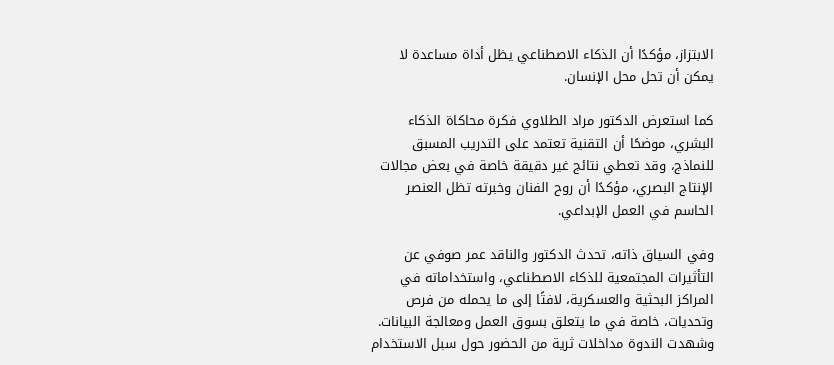الابتزاز، مؤكدًا أن الذكاء الاصطناعي يظل أداة مساعدة لا يمكن أن تحل محل الإنسان.

كما استعرض الدكتور مراد الطلاوي فكرة محاكاة الذكاء البشري، موضحًا أن التقنية تعتمد على التدريب المسبق للنماذج، وقد تعطي نتائج غير دقيقة خاصة في بعض مجالات الإنتاج البصري، مؤكدًا أن روح الفنان وخبرته تظل العنصر الحاسم في العمل الإبداعي.

وفي السياق ذاته، تحدث الدكتور والناقد عمر صوفي عن التأثيرات المجتمعية للذكاء الاصطناعي، واستخداماته في المراكز البحثية والعسكرية، لافتًا إلى ما يحمله من فرص وتحديات، خاصة في ما يتعلق بسوق العمل ومعالجة البيانات. وشهدت الندوة مداخلات ثرية من الحضور حول سبل الاستخدام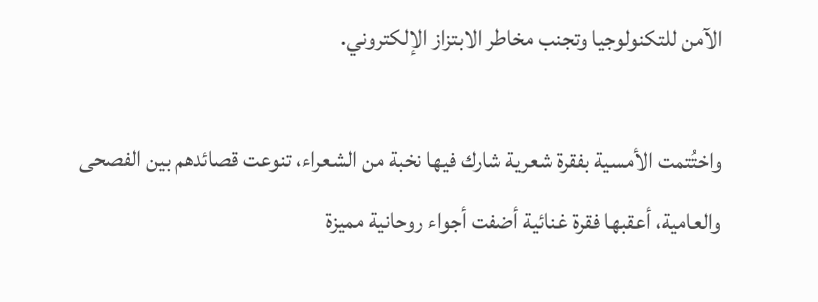الآمن للتكنولوجيا وتجنب مخاطر الابتزاز الإلكتروني.

واختُتمت الأمسية بفقرة شعرية شارك فيها نخبة من الشعراء، تنوعت قصائدهم بين الفصحى والعامية، أعقبها فقرة غنائية أضفت أجواء روحانية مميزة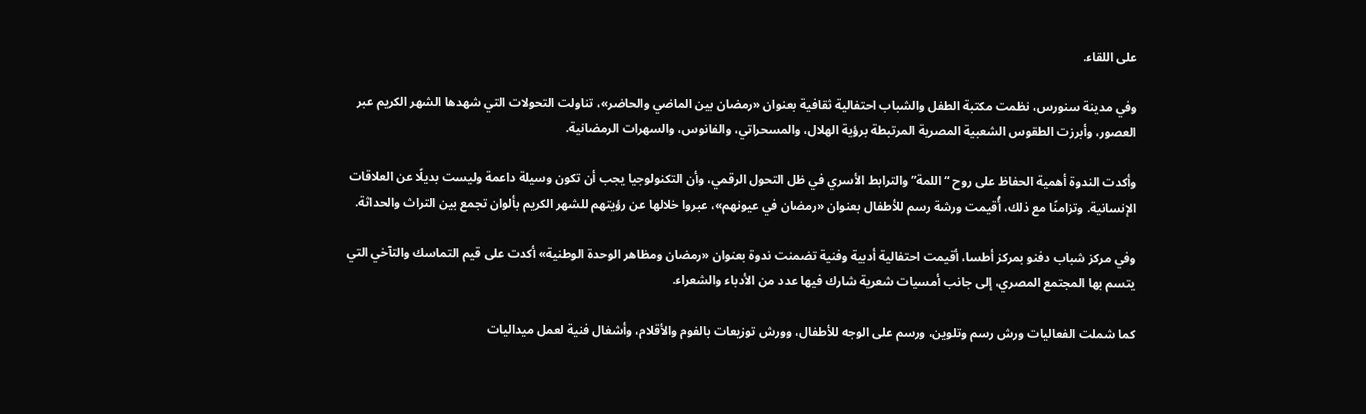على اللقاء.

وفي مدينة سنورس، نظمت مكتبة الطفل والشباب احتفالية ثقافية بعنوان «رمضان بين الماضي والحاضر»، تناولت التحولات التي شهدها الشهر الكريم عبر العصور، وأبرزت الطقوس الشعبية المصرية المرتبطة برؤية الهلال، والمسحراتي، والفانوس، والسهرات الرمضانية.

وأكدت الندوة أهمية الحفاظ على روح “اللمة” والترابط الأسري في ظل التحول الرقمي، وأن التكنولوجيا يجب أن تكون وسيلة داعمة وليست بديلًا عن العلاقات الإنسانية. وتزامنًا مع ذلك، أُقيمت ورشة رسم للأطفال بعنوان «رمضان في عيونهم»، عبروا خلالها عن رؤيتهم للشهر الكريم بألوان تجمع بين التراث والحداثة.

وفي مركز شباب دفنو بمركز أطسا، أقيمت احتفالية أدبية وفنية تضمنت ندوة بعنوان «رمضان ومظاهر الوحدة الوطنية» أكدت على قيم التماسك والتآخي التي يتسم بها المجتمع المصري، إلى جانب أمسيات شعرية شارك فيها عدد من الأدباء والشعراء.

كما شملت الفعاليات ورش رسم وتلوين، ورسم على الوجه للأطفال، وورش توزيعات بالفوم والأقلام، وأشغال فنية لعمل ميداليات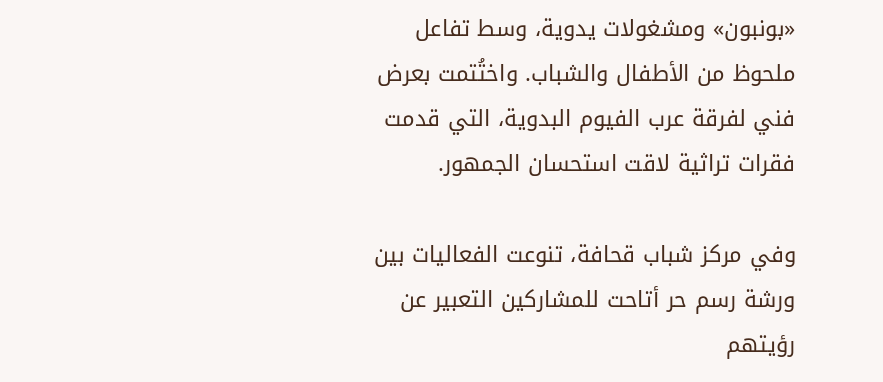«بونبون» ومشغولات يدوية، وسط تفاعل ملحوظ من الأطفال والشباب. واختُتمت بعرض فني لفرقة عرب الفيوم البدوية، التي قدمت فقرات تراثية لاقت استحسان الجمهور.

وفي مركز شباب قحافة، تنوعت الفعاليات بين ورشة رسم حر أتاحت للمشاركين التعبير عن رؤيتهم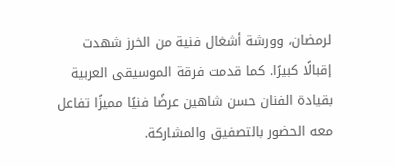لرمضان، وورشة أشغال فنية من الخرز شهدت إقبالًا كبيرًا. كما قدمت فرقة الموسيقى العربية بقيادة الفنان حسن شاهين عرضًا فنيًا مميزًا تفاعل معه الحضور بالتصفيق والمشاركة.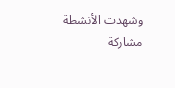وشهدت الأنشطة مشاركة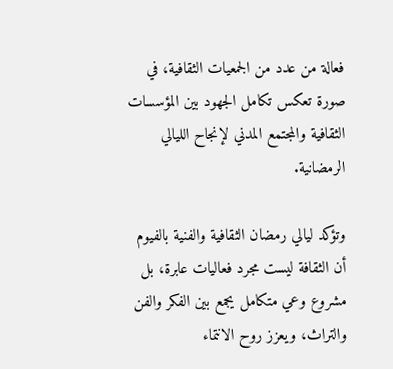فعالة من عدد من الجمعيات الثقافية، في صورة تعكس تكامل الجهود بين المؤسسات الثقافية والمجتمع المدني لإنجاح الليالي الرمضانية.

وتؤكد ليالي رمضان الثقافية والفنية بالفيوم أن الثقافة ليست مجرد فعاليات عابرة، بل مشروع وعي متكامل يجمع بين الفكر والفن والتراث، ويعزز روح الانتماء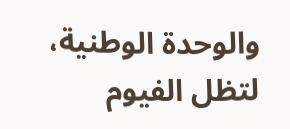والوحدة الوطنية، لتظل الفيوم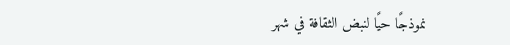نموذجًا حيًا لنبض الثقافة في شهر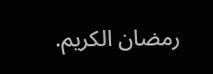رمضان الكريم.